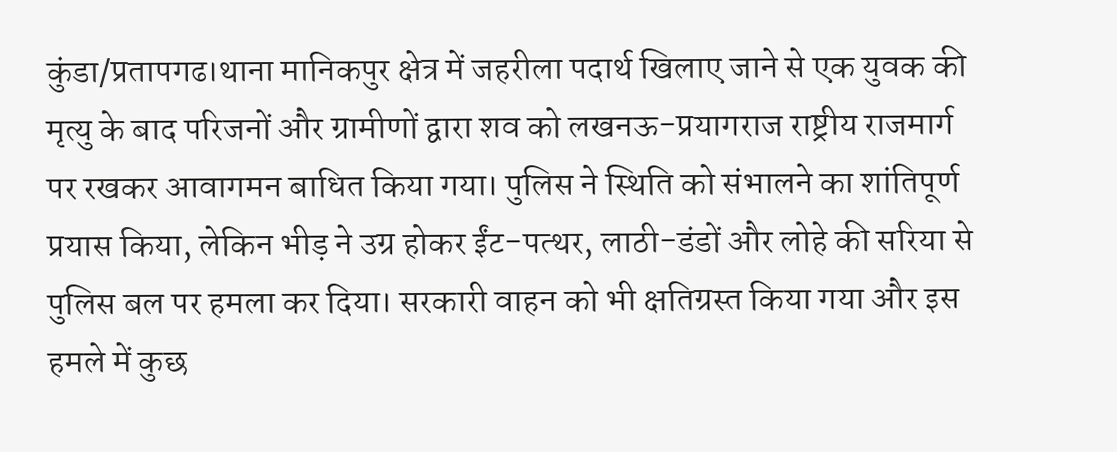कुंडा/प्रतापगढ।थाना मानिकपुर क्षेत्र में जहरीला पदार्थ खिलाए जाने से एक युवक की मृत्यु के बाद परिजनों और ग्रामीणों द्वारा शव को लखनऊ-प्रयागराज राष्ट्रीय राजमार्ग पर रखकर आवागमन बाधित किया गया। पुलिस ने स्थिति को संभालने का शांतिपूर्ण प्रयास किया, लेकिन भीड़ ने उग्र होकर ईंट-पत्थर, लाठी-डंडों और लोहे की सरिया से पुलिस बल पर हमला कर दिया। सरकारी वाहन को भी क्षतिग्रस्त किया गया और इस हमले में कुछ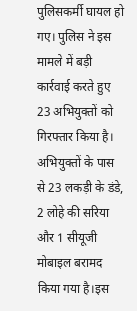पुलिसकर्मी घायल हो गए। पुलिस ने इस मामले में बड़ी कार्रवाई करते हुए 23 अभियुक्तों को गिरफ्तार किया है। अभियुक्तों के पास से 23 लकड़ी के डंडे, 2 लोहे की सरिया और 1 सीयूजी मोबाइल बरामद किया गया है।इस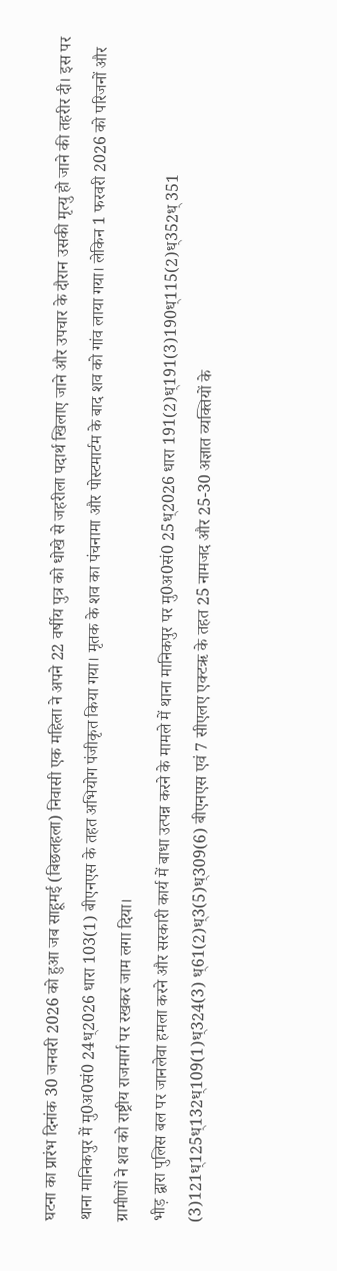घटना का प्रारंभ दिनांक 30 जनवरी 2026 को हुआ जब साहूमई (बिछलहला) निवासी एक महिला ने अपने 22 वर्षीय पुत्र को धोखे से जहरीला पदार्थ खिलाए जाने और उपचार के दौरान उसकी मृत्यु हो जाने की तहरीर दी। इस पर थाना मानिकपुर में मु0अ0सं0 24ध्2026 धारा 103(1) बीएनएस के तहत अभियोग पंजीकृत किया गया। मृतक के शव का पंचनामा और पोस्टमार्टम के बाद शव को गांव लाया गया। लेकिन 1 फरवरी 2026 को परिजनों और ग्रामीणों ने शव को राष्ट्रीय राजमार्ग पर रखकर जाम लगा दिया।
भीड़ द्वारा पुलिस बल पर जानलेवा हमला करने और सरकारी कार्य में बाधा उत्पन्न करने के मामले में थाना मानिकपुर पर मु0अ0सं0 25ध्2026 धारा 191(2)ध्191(3)190ध्115(2)ध्352ध् 351 (3)121ध्125ध्132ध्109(1)ध्324(3) ध्61(2)ध्3(5)ध्309(6) बीएनएस एवं 7 सीएलए एक्टऋ के तहत 25 नामजद और 25-30 अज्ञात व्यक्तियों के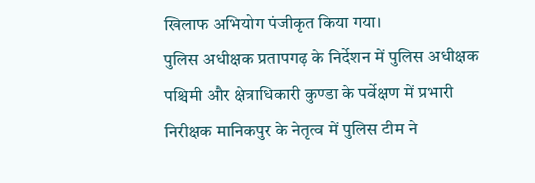खिलाफ अभियोग पंजीकृत किया गया।
पुलिस अधीक्षक प्रतापगढ़ के निर्देशन में पुलिस अधीक्षक पश्चिमी और क्षेत्राधिकारी कुण्डा के पर्वेक्षण में प्रभारी निरीक्षक मानिकपुर के नेतृत्व में पुलिस टीम ने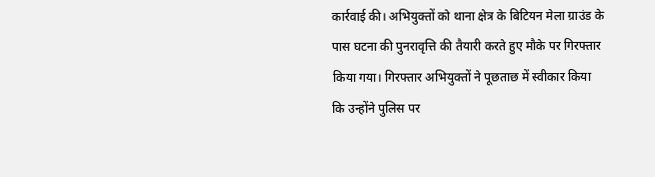कार्रवाई की। अभियुक्तों को थाना क्षेत्र के बिटियन मेला ग्राउंड के पास घटना की पुनरावृत्ति की तैयारी करते हुए मौके पर गिरफ्तार किया गया। गिरफ्तार अभियुक्तों ने पूछताछ में स्वीकार किया कि उन्होंने पुलिस पर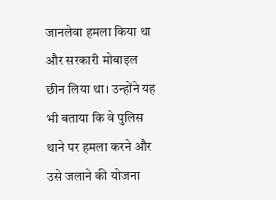जानलेवा हमला किया था और सरकारी मोबाइल छीन लिया था। उन्होंने यह भी बताया कि वे पुलिस थाने पर हमला करने और उसे जलाने की योजना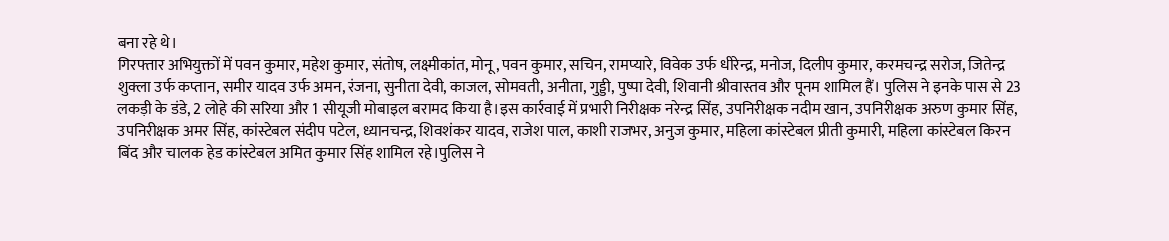बना रहे थे।
गिरफ्तार अभियुक्तों में पवन कुमार, महेश कुमार, संतोष, लक्ष्मीकांत, मोनू, पवन कुमार, सचिन, रामप्यारे, विवेक उर्फ धीरेन्द्र, मनोज, दिलीप कुमार, करमचन्द्र सरोज, जितेन्द्र शुक्ला उर्फ कप्तान, समीर यादव उर्फ अमन, रंजना, सुनीता देवी, काजल, सोमवती, अनीता, गुड्डी, पुष्पा देवी, शिवानी श्रीवास्तव और पूनम शामिल हैं। पुलिस ने इनके पास से 23 लकड़ी के डंडे, 2 लोहे की सरिया और 1 सीयूजी मोबाइल बरामद किया है।इस कार्रवाई में प्रभारी निरीक्षक नरेन्द्र सिंह, उपनिरीक्षक नदीम खान, उपनिरीक्षक अरुण कुमार सिंह, उपनिरीक्षक अमर सिंह, कांस्टेबल संदीप पटेल, ध्यानचन्द्र, शिवशंकर यादव, राजेश पाल, काशी राजभर, अनुज कुमार, महिला कांस्टेबल प्रीती कुमारी, महिला कांस्टेबल किरन बिंद और चालक हेड कांस्टेबल अमित कुमार सिंह शामिल रहे।पुलिस ने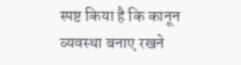स्पष्ट किया है कि कानून व्यवस्था बनाए रखने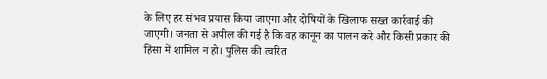के लिए हर संभव प्रयास किया जाएगा और दोषियों के खिलाफ सख्त कार्रवाई की जाएगी। जनता से अपील की गई है कि वह कानून का पालन करे और किसी प्रकार की हिंसा में शामिल न हो। पुलिस की त्वरित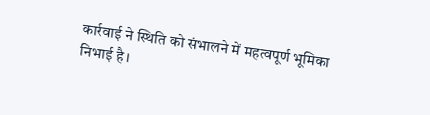कार्रवाई ने स्थिति को संभालने में महत्वपूर्ण भूमिका निभाई है।